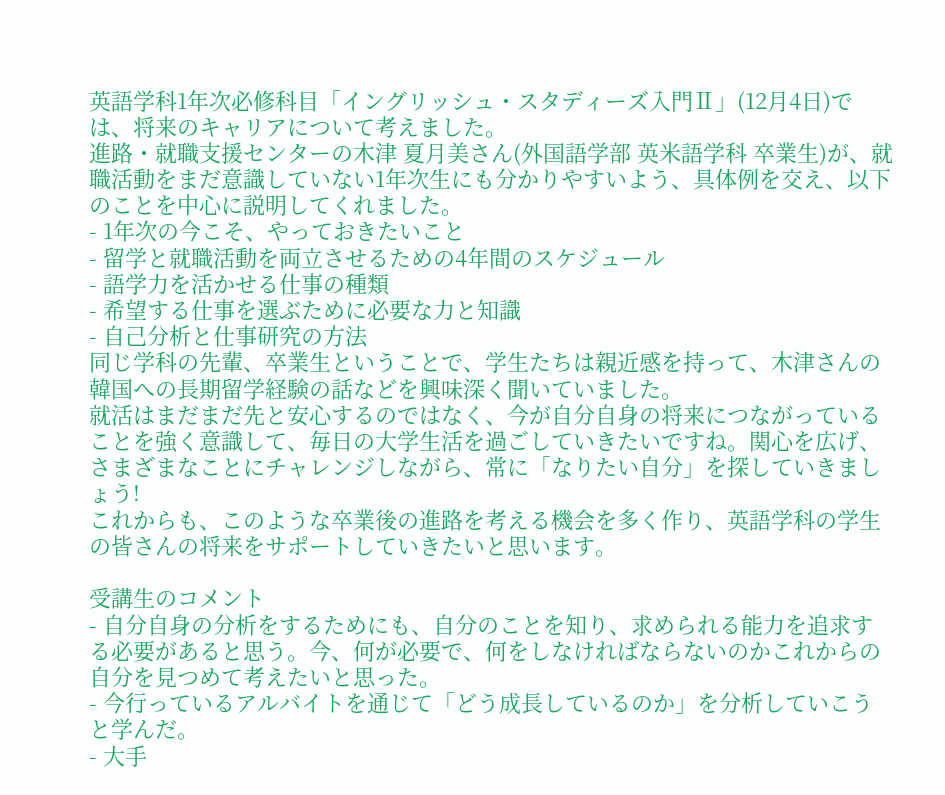英語学科1年次必修科目「イングリッシュ・スタディーズ入門Ⅱ」(12月4日)では、将来のキャリアについて考えました。
進路・就職支援センターの木津 夏月美さん(外国語学部 英米語学科 卒業生)が、就職活動をまだ意識していない1年次生にも分かりやすいよう、具体例を交え、以下のことを中心に説明してくれました。
- 1年次の今こそ、やっておきたいこと
- 留学と就職活動を両立させるための4年間のスケジュール
- 語学力を活かせる仕事の種類
- 希望する仕事を選ぶために必要な力と知識
- 自己分析と仕事研究の方法
同じ学科の先輩、卒業生ということで、学生たちは親近感を持って、木津さんの韓国への長期留学経験の話などを興味深く聞いていました。
就活はまだまだ先と安心するのではなく、今が自分自身の将来につながっていることを強く意識して、毎日の大学生活を過ごしていきたいですね。関心を広げ、さまざまなことにチャレンジしながら、常に「なりたい自分」を探していきましょう!
これからも、このような卒業後の進路を考える機会を多く作り、英語学科の学生の皆さんの将来をサポートしていきたいと思います。

受講生のコメント
- 自分自身の分析をするためにも、自分のことを知り、求められる能力を追求する必要があると思う。今、何が必要で、何をしなければならないのかこれからの自分を見つめて考えたいと思った。
- 今行っているアルバイトを通じて「どう成長しているのか」を分析していこうと学んだ。
- 大手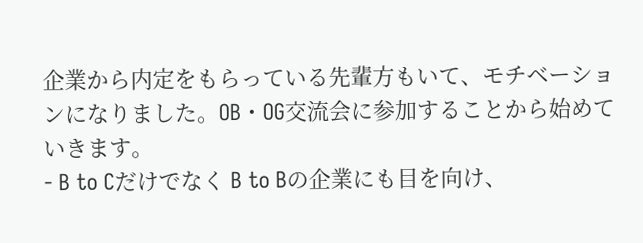企業から内定をもらっている先輩方もいて、モチベーションになりました。OB・OG交流会に参加することから始めていきます。
- B to Cだけでなく B to Bの企業にも目を向け、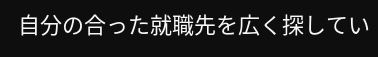自分の合った就職先を広く探してい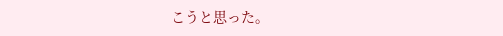こうと思った。